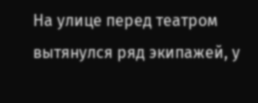На улице перед театром вытянулся ряд экипажей, у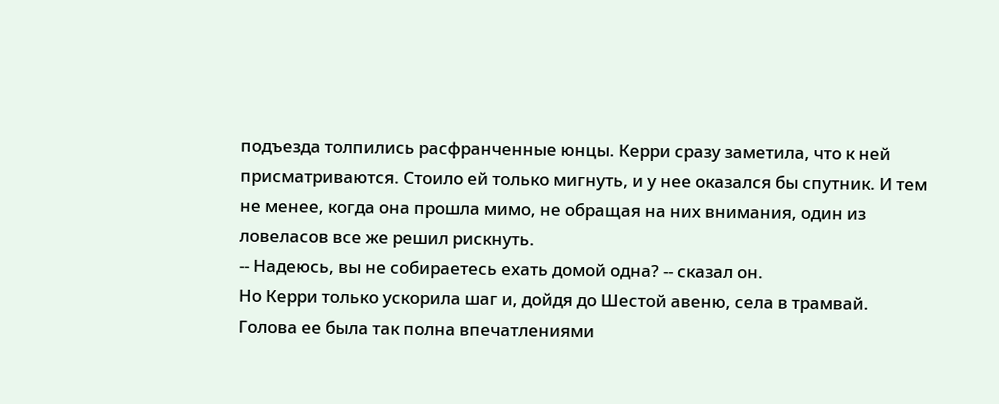подъезда толпились расфранченные юнцы. Керри сразу заметила, что к ней присматриваются. Стоило ей только мигнуть, и у нее оказался бы спутник. И тем не менее, когда она прошла мимо, не обращая на них внимания, один из ловеласов все же решил рискнуть.
-- Надеюсь, вы не собираетесь ехать домой одна? -- сказал он.
Но Керри только ускорила шаг и, дойдя до Шестой авеню, села в трамвай. Голова ее была так полна впечатлениями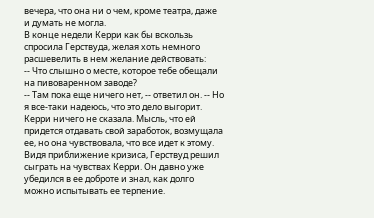вечера, что она ни о чем, кроме театра, даже и думать не могла.
В конце недели Керри как бы вскользь спросила Герствуда, желая хоть немного расшевелить в нем желание действовать:
-- Что слышно о месте, которое тебе обещали на пивоваренном заводе?
-- Там пока еще ничего нет, -- ответил он. -- Но я все-таки надеюсь, что это дело выгорит.
Керри ничего не сказала. Мысль, что ей придется отдавать свой заработок, возмущала ее, но она чувствовала, что все идет к этому. Видя приближение кризиса, Герствуд решил сыграть на чувствах Керри. Он давно уже убедился в ее доброте и знал, как долго можно испытывать ее терпение.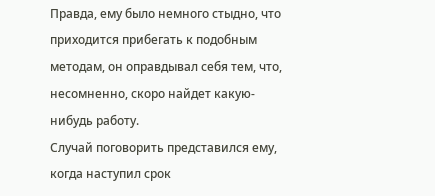Правда, ему было немного стыдно, что приходится прибегать к подобным методам, он оправдывал себя тем, что, несомненно, скоро найдет какую-нибудь работу.
Случай поговорить представился ему, когда наступил срок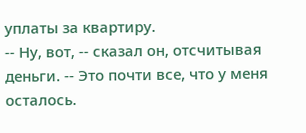уплаты за квартиру.
-- Ну, вот, -- сказал он, отсчитывая деньги. -- Это почти все, что у меня осталось.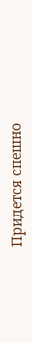Придется спешно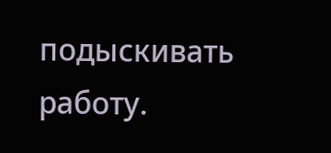подыскивать работу.